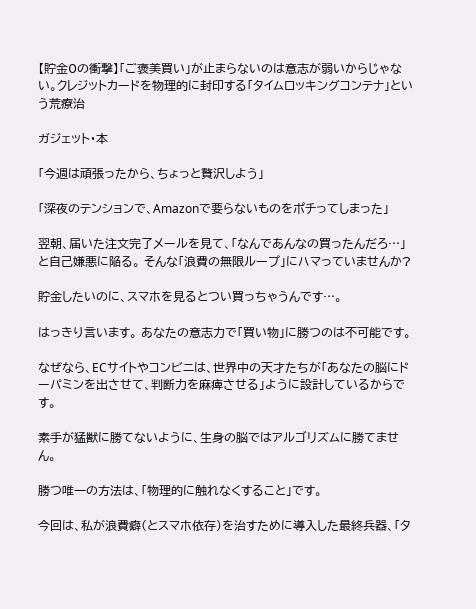【貯金0の衝撃】「ご褒美買い」が止まらないのは意志が弱いからじゃない。クレジットカードを物理的に封印する「タイムロッキングコンテナ」という荒療治

ガジェット・本

「今週は頑張ったから、ちょっと贅沢しよう」

「深夜のテンションで、Amazonで要らないものをポチってしまった」

翌朝、届いた注文完了メールを見て、「なんであんなの買ったんだろ…」と自己嫌悪に陥る。 そんな「浪費の無限ループ」にハマっていませんか?

貯金したいのに、スマホを見るとつい買っちゃうんです…。

はっきり言います。 あなたの意志力で「買い物」に勝つのは不可能です。

なぜなら、ECサイトやコンビニは、世界中の天才たちが「あなたの脳にドーパミンを出させて、判断力を麻痺させる」ように設計しているからです。

素手が猛獣に勝てないように、生身の脳ではアルゴリズムに勝てません。

勝つ唯一の方法は、「物理的に触れなくすること」です。

今回は、私が浪費癖(とスマホ依存)を治すために導入した最終兵器、「タ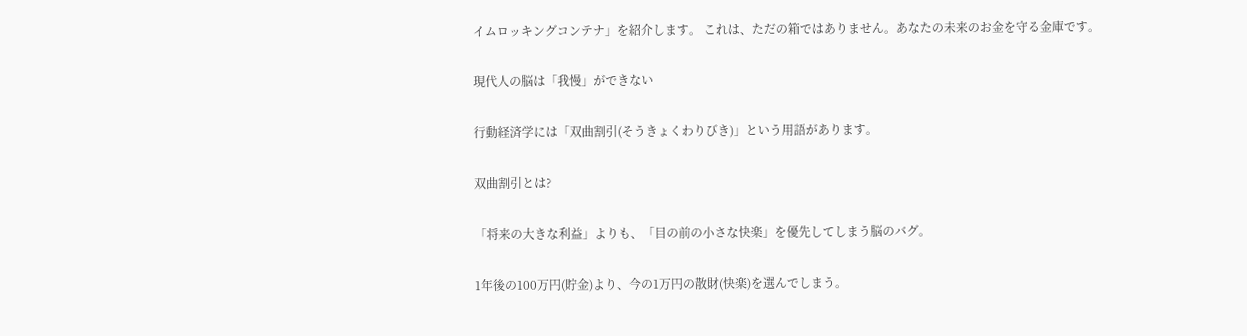イムロッキングコンテナ」を紹介します。 これは、ただの箱ではありません。あなたの未来のお金を守る金庫です。

現代人の脳は「我慢」ができない

行動経済学には「双曲割引(そうきょくわりびき)」という用語があります。

双曲割引とは?

「将来の大きな利益」よりも、「目の前の小さな快楽」を優先してしまう脳のバグ。

1年後の100万円(貯金)より、今の1万円の散財(快楽)を選んでしまう。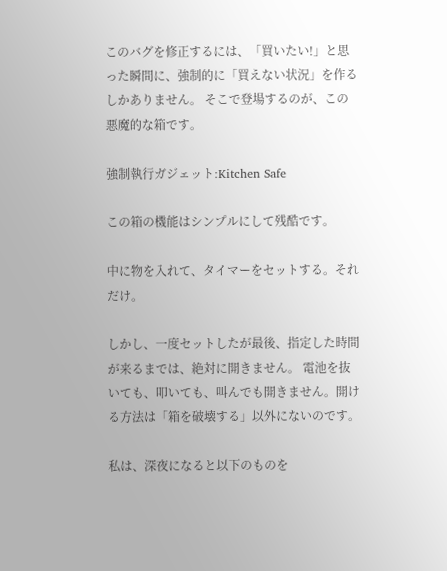このバグを修正するには、「買いたい!」と思った瞬間に、強制的に「買えない状況」を作るしかありません。 そこで登場するのが、この悪魔的な箱です。

強制執行ガジェット:Kitchen Safe

この箱の機能はシンプルにして残酷です。

中に物を入れて、タイマーをセットする。それだけ。

しかし、一度セットしたが最後、指定した時間が来るまでは、絶対に開きません。 電池を抜いても、叩いても、叫んでも開きません。開ける方法は「箱を破壊する」以外にないのです。

私は、深夜になると以下のものを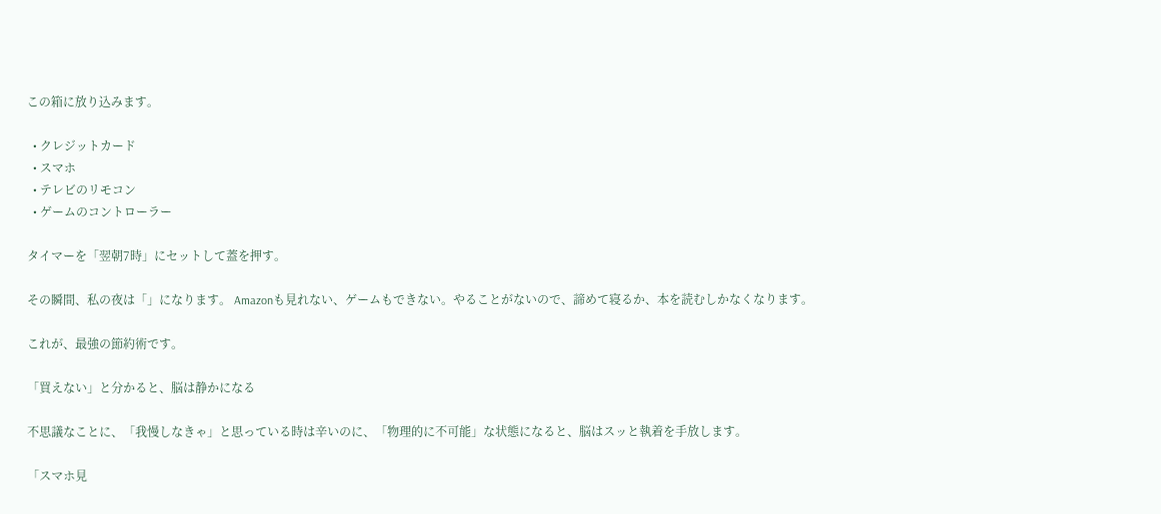この箱に放り込みます。

  • クレジットカード
  • スマホ
  • テレビのリモコン
  • ゲームのコントローラー

タイマーを「翌朝7時」にセットして蓋を押す。

その瞬間、私の夜は「」になります。 Amazonも見れない、ゲームもできない。やることがないので、諦めて寝るか、本を読むしかなくなります。

これが、最強の節約術です。

「買えない」と分かると、脳は静かになる

不思議なことに、「我慢しなきゃ」と思っている時は辛いのに、「物理的に不可能」な状態になると、脳はスッと執着を手放します。

「スマホ見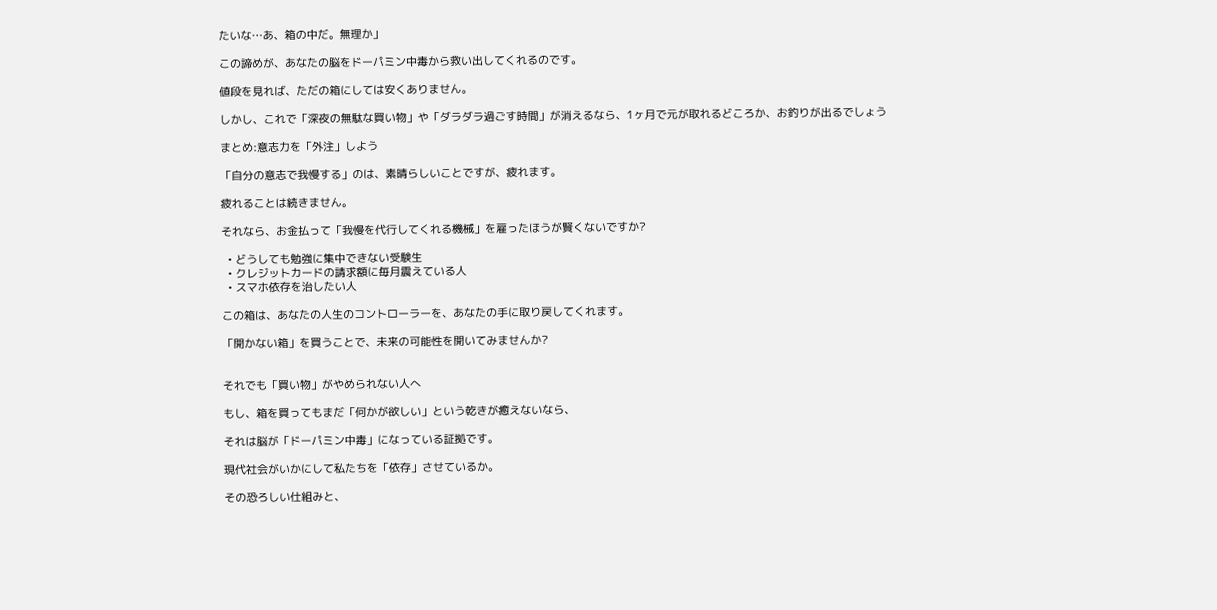たいな…あ、箱の中だ。無理か」

この諦めが、あなたの脳をドーパミン中毒から救い出してくれるのです。

値段を見れば、ただの箱にしては安くありません。

しかし、これで「深夜の無駄な買い物」や「ダラダラ過ごす時間」が消えるなら、1ヶ月で元が取れるどころか、お釣りが出るでしょう

まとめ:意志力を「外注」しよう

「自分の意志で我慢する」のは、素晴らしいことですが、疲れます。

疲れることは続きません。

それなら、お金払って「我慢を代行してくれる機械」を雇ったほうが賢くないですか?

  • どうしても勉強に集中できない受験生
  • クレジットカードの請求額に毎月震えている人
  • スマホ依存を治したい人

この箱は、あなたの人生のコントローラーを、あなたの手に取り戻してくれます。

「開かない箱」を買うことで、未来の可能性を開いてみませんか?


それでも「買い物」がやめられない人へ

もし、箱を買ってもまだ「何かが欲しい」という乾きが癒えないなら、

それは脳が「ドーパミン中毒」になっている証拠です。

現代社会がいかにして私たちを「依存」させているか。

その恐ろしい仕組みと、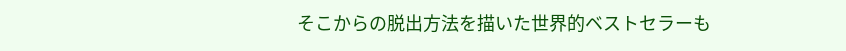そこからの脱出方法を描いた世界的ベストセラーも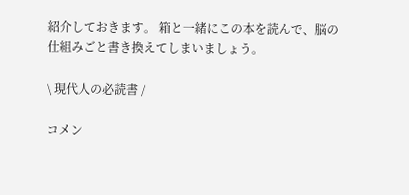紹介しておきます。 箱と一緒にこの本を読んで、脳の仕組みごと書き換えてしまいましょう。

\ 現代人の必読書 /

コメン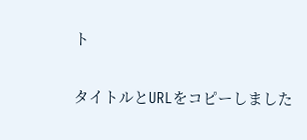ト

タイトルとURLをコピーしました